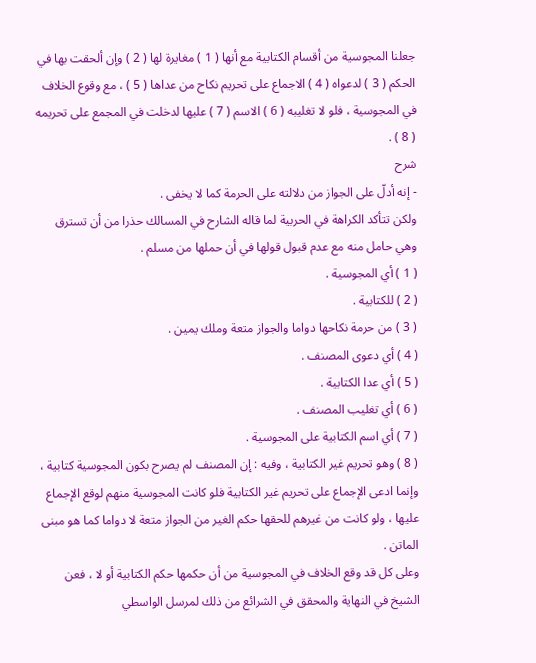جعلنا المجوسية من أقسام الكتابية مع أنها ( 1 ) مغايرة لها ( 2 ) وإن ألحقت بها في الحكم ( 3 ) لدعواه ( 4 ) الاجماع على تحريم نكاح من عداها ( 5 ) ، مع وقوع الخلاف في المجوسية ، فلو لا تغليبه ( 6 ) الاسم ( 7 ) عليها لدخلت في المجمع على تحريمه ( 8 ) .
شرح
- إنه أدلّ على الجواز من دلالته على الحرمة كما لا يخفى .
ولكن تتأكد الكراهة في الحربية لما قاله الشارح في المسالك حذرا من أن تسترق وهي حامل منه مع عدم قبول قولها في أن حملها من مسلم .
( 1 ) أي المجوسية .
( 2 ) للكتابية .
( 3 ) من حرمة نكاحها دواما والجواز متعة وملك يمين .
( 4 ) أي دعوى المصنف .
( 5 ) أي عدا الكتابية .
( 6 ) أي تغليب المصنف .
( 7 ) أي اسم الكتابية على المجوسية .
( 8 ) وهو تحريم غير الكتابية ، وفيه : إن المصنف لم يصرح بكون المجوسية كتابية ، وإنما ادعى الإجماع على تحريم غير الكتابية فلو كانت المجوسية منهم لوقع الإجماع عليها ، ولو كانت من غيرهم للحقها حكم الغير من الجواز متعة لا دواما كما هو مبنى الماتن .
وعلى كل قد وقع الخلاف في المجوسية من أن حكمها حكم الكتابية أو لا ، فعن الشيخ في النهاية والمحقق في الشرائع من ذلك لمرسل الواسطي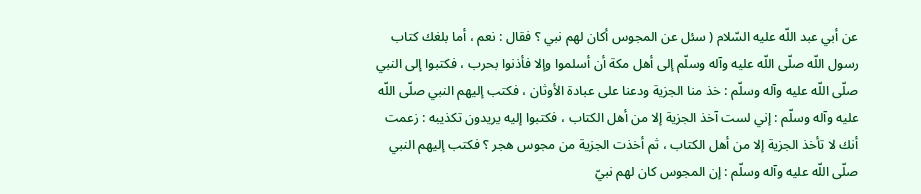عن أبي عبد اللّه عليه السّلام ( سئل عن المجوس أكان لهم نبي ؟ فقال : نعم ، أما بلغك كتاب رسول اللّه صلّى اللّه عليه وآله وسلّم إلى أهل مكة أن أسلموا وإلا فأذنوا بحرب ، فكتبوا إلى النبي صلّى اللّه عليه وآله وسلّم : خذ منا الجزية ودعنا على عبادة الأوثان ، فكتب إليهم النبي صلّى اللّه عليه وآله وسلّم : إني لست آخذ الجزية إلا من أهل الكتاب ، فكتبوا إليه يريدون تكذيبه : زعمت أنك لا تأخذ الجزية إلا من أهل الكتاب ، ثم أخذت الجزية من مجوس هجر ؟ فكتب إليهم النبي صلّى اللّه عليه وآله وسلّم : إن المجوس كان لهم نبيّ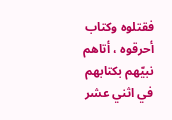فقتلوه وكتاب أحرقوه ، أتاهم نبيّهم بكتابهم في اثني عشر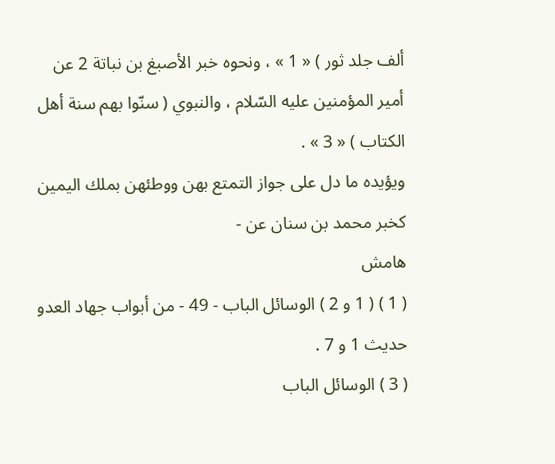ألف جلد ثور ) « 1 » ، ونحوه خبر الأصبغ بن نباتة 2 عن أمير المؤمنين عليه السّلام ، والنبوي ( سنّوا بهم سنة أهل الكتاب ) « 3 » .
ويؤيده ما دل على جواز التمتع بهن ووطئهن بملك اليمين كخبر محمد بن سنان عن -
هامش
( 1 ) ( 1 و 2 ) الوسائل الباب - 49 - من أبواب جهاد العدو حديث 1 و 7 .
( 3 ) الوسائل الباب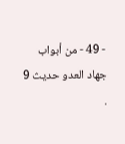- 49 - من أبواب جهاد العدو حديث 9 .